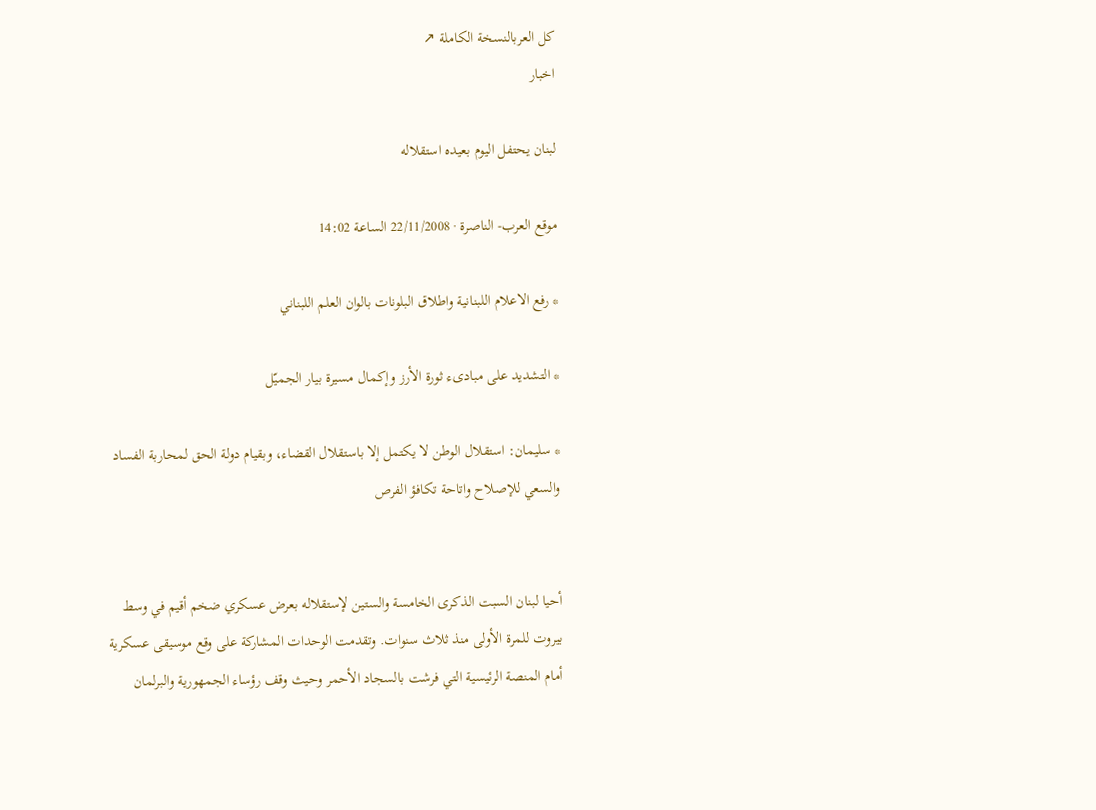كل العربالنسخة الكاملة ↗
اخبار

لبنان يحتفل اليوم بعيده استقلاله

موقع العرب- الناصرة · 22/11/2008 الساعة 14:02

* رفع الاعلام اللبنانية واطلاق البلونات بالوان العلم اللبناني

* التشديد على مبادىء ثورة الأرز وإكمال مسيرة بيار الجميّل

* سليمان: استقلال الوطن لا يكتمل إلا باستقلال القضاء، وبقيام دولة الحق لمحاربة الفساد والسعي للإصلاح واتاحة تكافؤ الفرص


أحيا لبنان السبت الذكرى الخامسة والستين لإستقلاله بعرض عسكري ضخم أقيم في وسط بيروت للمرة الأولى منذ ثلاث سنوات. وتقدمت الوحدات المشاركة على وقع موسيقى عسكرية أمام المنصة الرئيسية التي فرشت بالسجاد الأحمر وحيث وقف رؤساء الجمهورية والبرلمان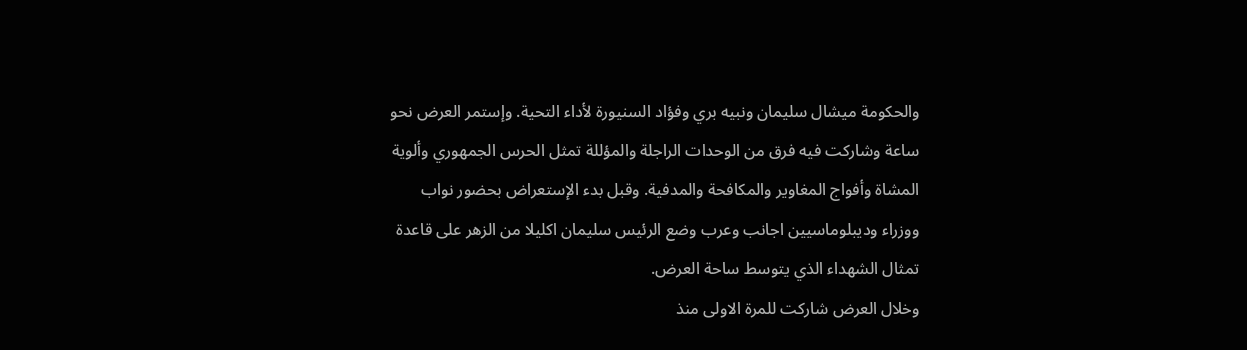والحكومة ميشال سليمان ونبيه بري وفؤاد السنيورة لأداء التحية. وإستمر العرض نحو ساعة وشاركت فيه فرق من الوحدات الراجلة والمؤللة تمثل الحرس الجمهوري وألوية المشاة وأفواج المغاوير والمكافحة والمدفية. وقبل بدء الإستعراض بحضور نواب ووزراء وديبلوماسيين اجانب وعرب وضع الرئيس سليمان اكليلا من الزهر على قاعدة تمثال الشهداء الذي يتوسط ساحة العرض.
وخلال العرض شاركت للمرة الاولى منذ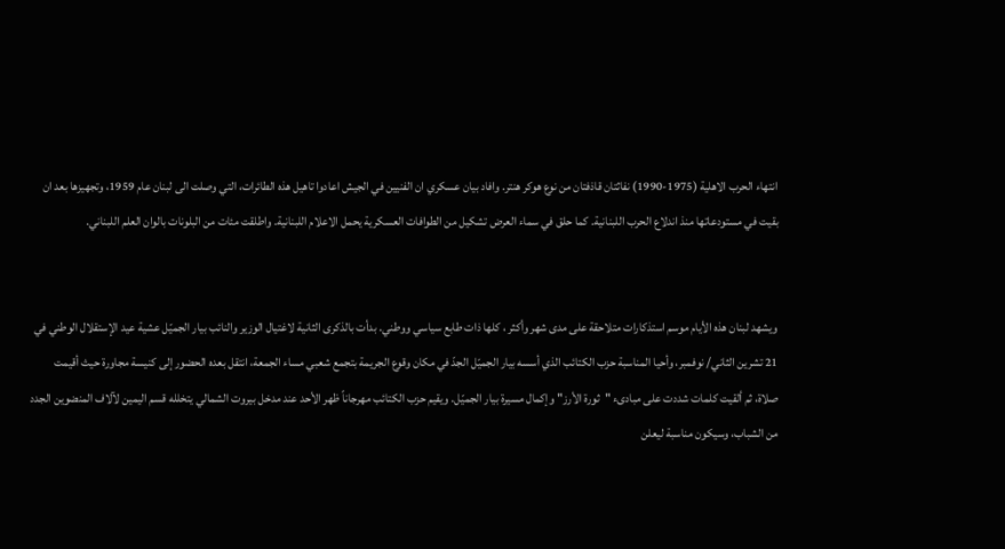انتهاء الحرب الاهلية (1975-1990) نفاثتان قاذفتان من نوع هوكر هنتر. وافاد بيان عسكري ان الفنيين في الجيش اعادوا تاهيل هذه الطائرات، التي وصلت الى لبنان عام 1959، وتجهيزها بعد ان بقيت في مستودعاتها منذ اندلاع الحرب اللبنانية. كما حلق في سماء العرض تشكيل من الطوافات العسكرية يحمل الاعلام اللبنانية. واطلقت مئات من البلونات بالوان العلم اللبناني.


ويشهد لبنان هذه الأيام موسم استذكارات متلاحقة على مدى شهر وأكثر ، كلها ذات طابع سياسي ووطني. بدأت بالذكرى الثانية لاغتيال الوزير والنائب بيار الجميّل عشية عيد الإستقلال الوطني في 21 تشرين الثاني/ نوفمبر، وأحيا المناسبة حزب الكتائب الذي أسسه بيار الجميّل الجدّ في مكان وقوع الجريمة بتجمع شعبي مساء الجمعة، انتقل بعده الحضور إلى كنيسة مجاورة حيث أقيمت صلاة، ثم ألقيت كلمات شددت على مبادىء "ثورة الأرز" وإكمال مسيرة بيار الجميّل. ويقيم حزب الكتائب مهرجاناً ظهر الأحد عند مدخل بيروت الشمالي يتخلله قسم اليمين لآلاف المنضوين الجدد من الشباب، وسيكون مناسبة ليعلن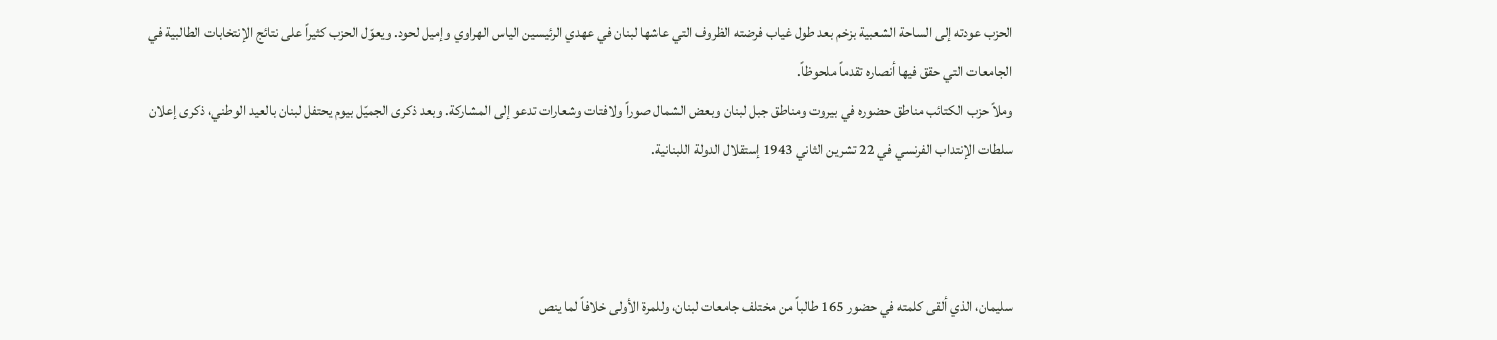الحزب عودته إلى الساحة الشعبية بزخم بعد طول غياب فرضته الظروف التي عاشها لبنان في عهدي الرئيسين الياس الهراوي وإميل لحود. ويعوّل الحزب كثيراً على نتائج الإنتخابات الطالبية في الجامعات التي حقق فيها أنصاره تقدماً ملحوظاً.
وملاً حزب الكتائب مناطق حضوره في بيروت ومناطق جبل لبنان وبعض الشمال صوراً ولافتات وشعارات تدعو إلى المشاركة. وبعد ذكرى الجميّل بيوم يحتفل لبنان بالعيد الوطني، ذكرى إعلان سلطات الإنتداب الفرنسي في 22 تشرين الثاني 1943 إستقلال الدولة اللبنانية.



سليمان، الذي ألقى كلمته في حضور 165 طالباً من مختلف جامعات لبنان، وللمرة الأولى خلافاً لما ينص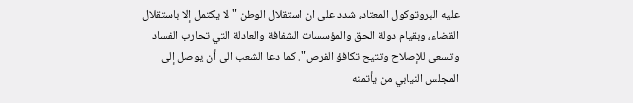عليه البروتوكول المعتاد، شدد على ان استقلال الوطن "لا يكتمل إلا باستقلال القضاء، وبقيام دولة الحق والمؤسسات الشفافة والعادلة التي تحارب الفساد وتسعى للإصلاح وتتيح تكافؤ الفرص". كما دعا الشعب الى أن يوصل إلى المجلس النيابي من يأتمنه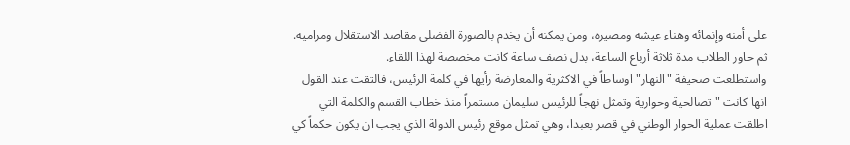على أمنه وإنمائه وهناء عيشه ومصيره، ومن يمكنه أن يخدم بالصورة الفضلى مقاصد الاستقلال ومراميه. ثم حاور الطلاب مدة ثلاثة أرباع الساعة، بدل نصف ساعة كانت مخصصة لهذا اللقاء.
واستطلعت صحيفة "النهار" اوساطاً في الاكثرية والمعارضة رأيها في كلمة الرئيس، فالتقت عند القول انها كانت "تصالحية وحوارية وتمثل نهجاً للرئيس سليمان مستمراً منذ خطاب القسم والكلمة التي اطلقت عملية الحوار الوطني في قصر بعبدا، وهي تمثل موقع رئيس الدولة الذي يجب ان يكون حكماً كي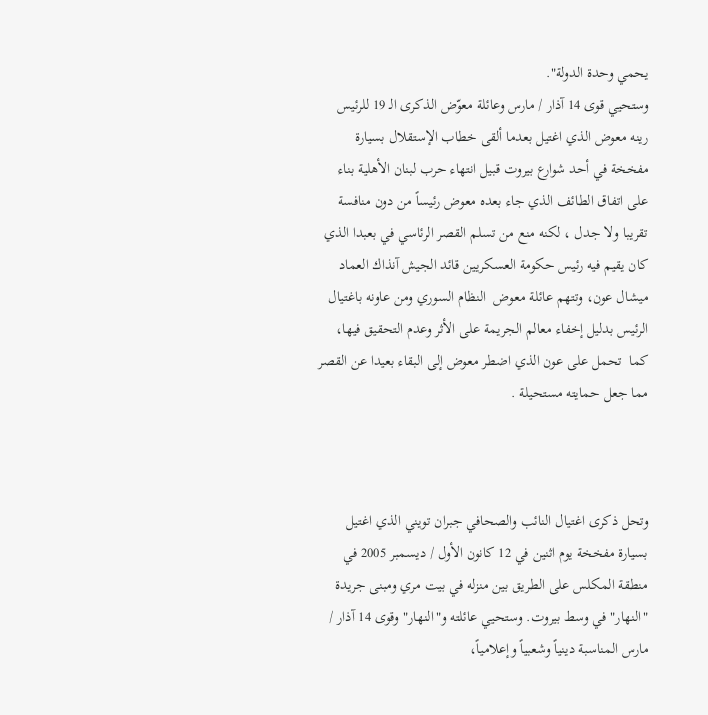يحمي وحدة الدولة".
وستحيي قوى 14 آذار / مارس وعائلة معوّض الذكرى الـ 19 للرئيس رينه معوض الذي اغتيل بعدما ألقى خطاب الإستقلال بسيارة مفخخة في أحد شوارع بيروت قبيل انتهاء حرب لبنان الأهلية بناء على اتفاق الطائف الذي جاء بعده معوض رئيساً من دون منافسة تقريبا ولا جدل ، لكنه منع من تسلم القصر الرئاسي في بعبدا الذي كان يقيم فيه رئيس حكومة العسكريين قائد الجيش آنذاك العماد ميشال عون، وتتهم عائلة معوض  النظام السوري ومن عاونه باغتيال الرئيس بدليل إخفاء معالم الجريمة على الأثر وعدم التحقيق فيها، كما  تحمل على عون الذي اضطر معوض إلى البقاء بعيدا عن القصر مما جعل حمايته مستحيلة .



وتحل ذكرى اغتيال النائب والصحافي جبران تويني الذي اغتيل بسيارة مفخخة يوم اثنين في 12 كانون الأول / ديسمبر 2005 في منطقة المكلس على الطريق بين منزله في بيت مري ومبنى جريدة "النهار" في وسط بيروت. وستحيي عائلته و"النهار" وقوى 14 آذار / مارس المناسبة دينياً وشعبياً وإعلامياً،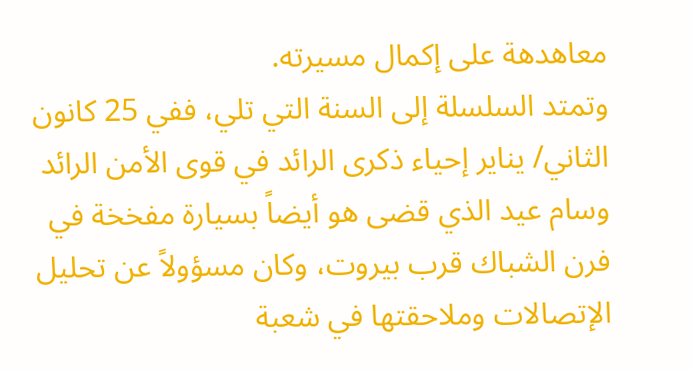معاهدهة على إكمال مسيرته.
وتمتد السلسلة إلى السنة التي تلي، ففي 25 كانون الثاني/ يناير إحياء ذكرى الرائد في قوى الأمن الرائد وسام عيد الذي قضى هو أيضاً بسيارة مفخخة في فرن الشباك قرب بيروت، وكان مسؤولاً عن تحليل الإتصالات وملاحقتها في شعبة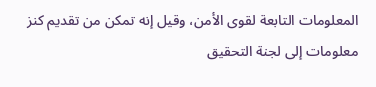المعلومات التابعة لقوى الأمن، وقيل إنه تمكن من تقديم كنز معلومات إلى لجنة التحقيق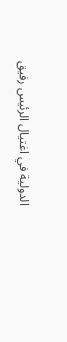الدولية في اغتيال الرئيس رفيق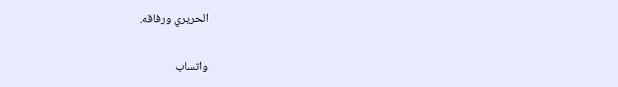الحريري ورفاقه.

واتساب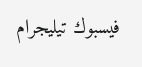فيسبوك تيليجرام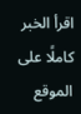اقرأ الخبر كاملًا على الموقع